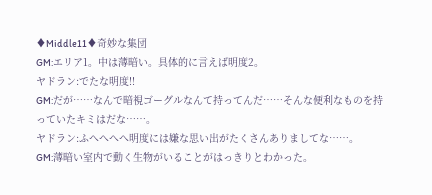♦Middle11♦奇妙な集団
GM:エリア1。中は薄暗い。具体的に言えば明度2。
ヤドラン:でたな明度!!
GM:だが……なんで暗視ゴーグルなんて持ってんだ……そんな便利なものを持っていたキミはだな……。
ヤドラン:ふへへへへ明度には嫌な思い出がたくさんありましてな……。
GM:薄暗い室内で動く生物がいることがはっきりとわかった。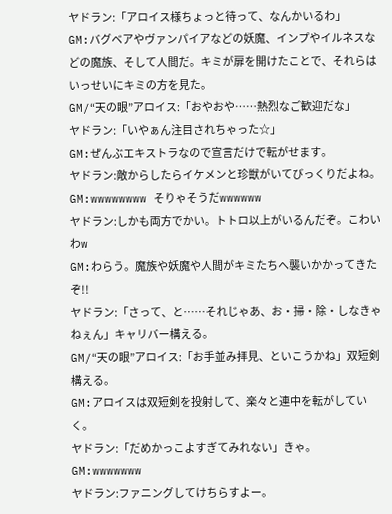ヤドラン:「アロイス様ちょっと待って、なんかいるわ」
GM:バグベアやヴァンパイアなどの妖魔、インプやイルネスなどの魔族、そして人間だ。キミが扉を開けたことで、それらはいっせいにキミの方を見た。
GM/“天の眼”アロイス:「おやおや……熱烈なご歓迎だな」
ヤドラン:「いやぁん注目されちゃった☆」
GM:ぜんぶエキストラなので宣言だけで転がせます。
ヤドラン:敵からしたらイケメンと珍獣がいてびっくりだよね。
GM:wwwwwwww そりゃそうだwwwwww
ヤドラン:しかも両方でかい。トトロ以上がいるんだぞ。こわいわw
GM:わらう。魔族や妖魔や人間がキミたちへ襲いかかってきたぞ!!
ヤドラン:「さって、と……それじゃあ、お・掃・除・しなきゃねぇん」キャリバー構える。
GM/“天の眼”アロイス:「お手並み拝見、といこうかね」双短剣構える。
GM:アロイスは双短剣を投射して、楽々と連中を転がしていく。
ヤドラン:「だめかっこよすぎてみれない」きゃ。
GM:wwwwwww
ヤドラン:ファニングしてけちらすよー。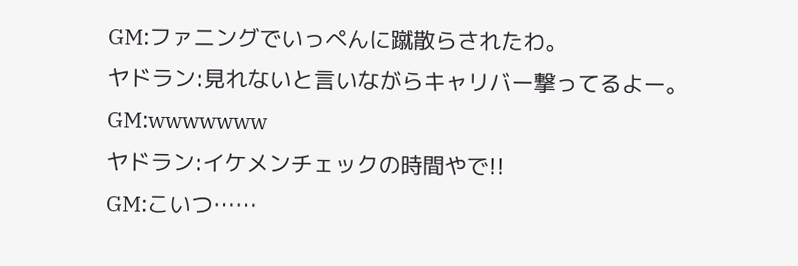GM:ファニングでいっぺんに蹴散らされたわ。
ヤドラン:見れないと言いながらキャリバー撃ってるよー。
GM:wwwwwww
ヤドラン:イケメンチェックの時間やで!!
GM:こいつ……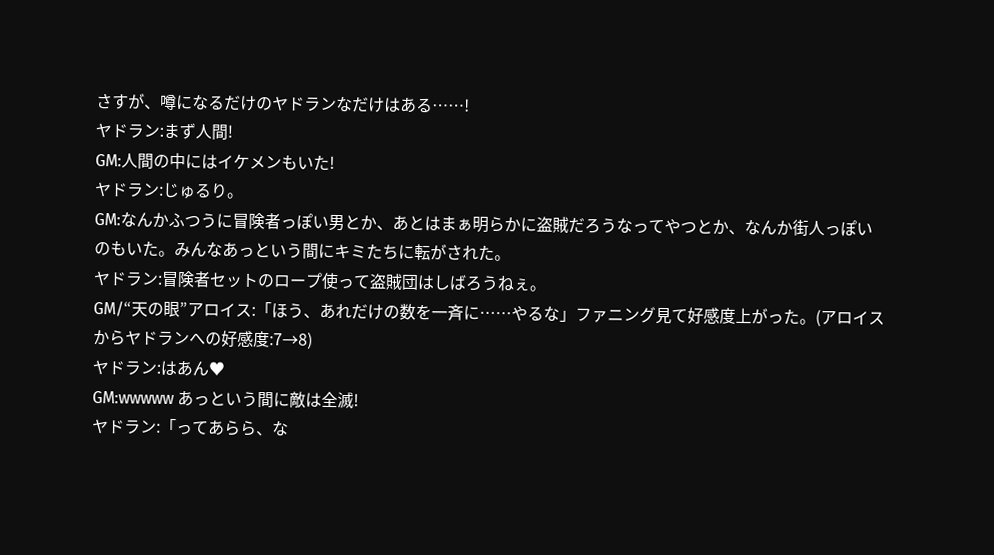さすが、噂になるだけのヤドランなだけはある……!
ヤドラン:まず人間!
GM:人間の中にはイケメンもいた!
ヤドラン:じゅるり。
GM:なんかふつうに冒険者っぽい男とか、あとはまぁ明らかに盗賊だろうなってやつとか、なんか街人っぽいのもいた。みんなあっという間にキミたちに転がされた。
ヤドラン:冒険者セットのロープ使って盗賊団はしばろうねぇ。
GM/“天の眼”アロイス:「ほう、あれだけの数を一斉に……やるな」ファニング見て好感度上がった。(アロイスからヤドランへの好感度:7→8)
ヤドラン:はあん♥
GM:wwwww あっという間に敵は全滅!
ヤドラン:「ってあらら、な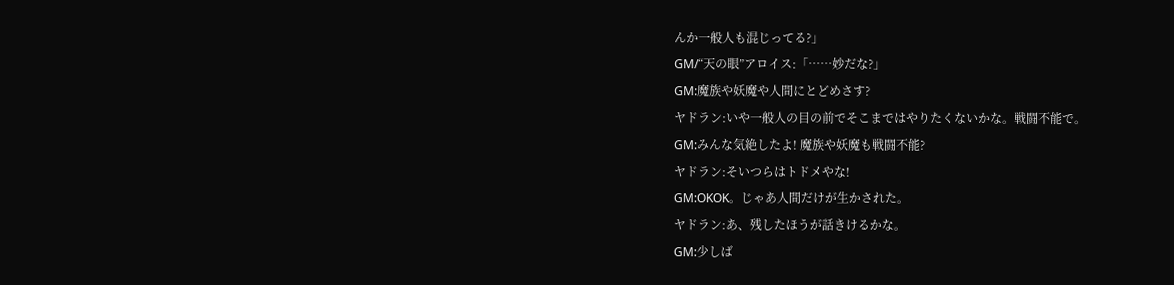んか一般人も混じってる?」
GM/“天の眼”アロイス:「……妙だな?」
GM:魔族や妖魔や人間にとどめさす?
ヤドラン:いや一般人の目の前でそこまではやりたくないかな。戦闘不能で。
GM:みんな気絶したよ! 魔族や妖魔も戦闘不能?
ヤドラン:そいつらはトドメやな!
GM:OKOK。じゃあ人間だけが生かされた。
ヤドラン:あ、残したほうが話きけるかな。
GM:少しば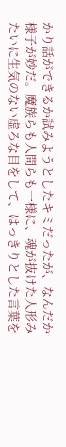かり話ができるか試みようとしたキミだったが、なんだか様子が妙だ。魔族らも人間らも一様に、魂が抜けた人形みたいに生気のない虚ろな目をして、はっきりとした言葉を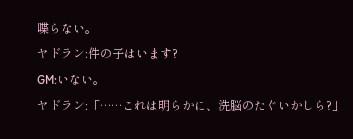喋らない。
ヤドラン:件の子はいます?
GM:いない。
ヤドラン:「……これは明らかに、洗脳のたぐいかしら?」